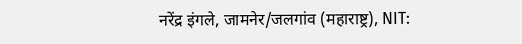नरेंद्र इंगले, जामनेर/जलगांव (महाराष्ट्र), NIT: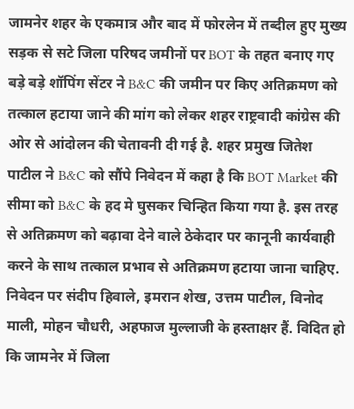जामनेर शहर के एकमात्र और बाद में फोरलेन में तब्दील हुए मुख्य सड़क से सटे जिला परिषद जमीनों पर BOT के तहत बनाए गए बड़े बड़े शॉपिंग सेंटर ने B&C की जमीन पर किए अतिक्रमण को तत्काल हटाया जाने की मांग को लेकर शहर राष्ट्रवादी कांग्रेस की ओर से आंदोलन की चेतावनी दी गई है. शहर प्रमुख जितेश पाटील ने B&C को सौंपे निवेदन में कहा है कि BOT Market की सीमा को B&C के हद मे घुसकर चिन्हित किया गया है. इस तरह से अतिक्रमण को बढ़ावा देने वाले ठेकेदार पर कानूनी कार्यवाही करने के साथ तत्काल प्रभाव से अतिक्रमण हटाया जाना चाहिए. निवेदन पर संदीप हिवाले, इमरान शेख, उत्तम पाटील, विनोद माली, मोहन चौधरी, अहफाज मुल्लाजी के हस्ताक्षर हैं. विदित हो कि जामनेर में जिला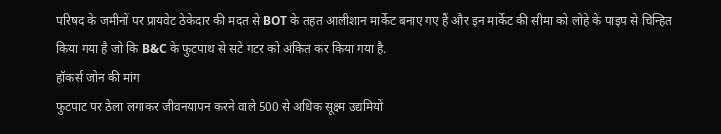परिषद के जमीनों पर प्रायवेट ठेकेदार की मदत से BOT के तहत आलीशान मार्केट बनाए गए हैं और इन मार्केट की सीमा को लोहे के पाइप से चिन्हित किया गया है जो कि B&C के फुटपाथ से सटे गटर को अंकित कर किया गया है.
हॉकर्स जोन की मांग
फुटपाट पर ठेला लगाकर जीवनयापन करने वाले 500 से अधिक सूक्ष्म उद्यमियों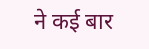ने कई बार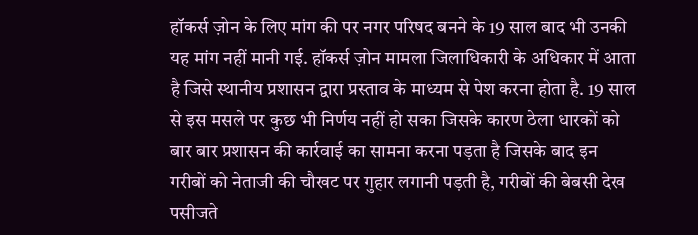हॉकर्स ज़ोन के लिए मांग की पर नगर परिषद बनने के 19 साल बाद भी उनकी यह मांग नहीं मानी गई. हॉकर्स ज़ोन मामला जिलाधिकारी के अधिकार में आता है जिसे स्थानीय प्रशासन द्वारा प्रस्ताव के माध्यम से पेश करना होता है. 19 साल से इस मसले पर कुछ भी निर्णय नहीं हो सका जिसके कारण ठेला धारकों को बार बार प्रशासन की कार्रवाई का सामना करना पड़ता है जिसके बाद इन गरीबों को नेताजी की चौखट पर गुहार लगानी पड़ती है, गरीबों की बेबसी देख पसीजते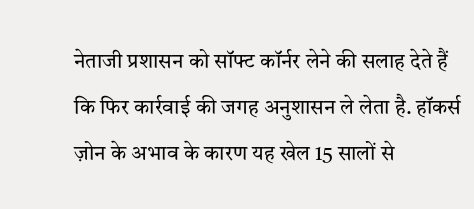नेताजी प्रशासन को सॉफ्ट कॉर्नर लेने की सलाह देते हैं कि फिर कार्रवाई की जगह अनुशासन ले लेता है. हॉकर्स ज़ोन के अभाव के कारण यह खेल 15 सालों से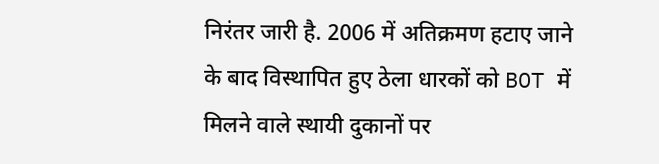निरंतर जारी है. 2006 में अतिक्रमण हटाए जाने के बाद विस्थापित हुए ठेला धारकों को BOT में मिलने वाले स्थायी दुकानों पर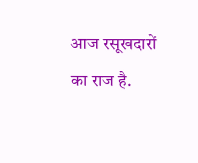आज रसूखदारों का राज है.